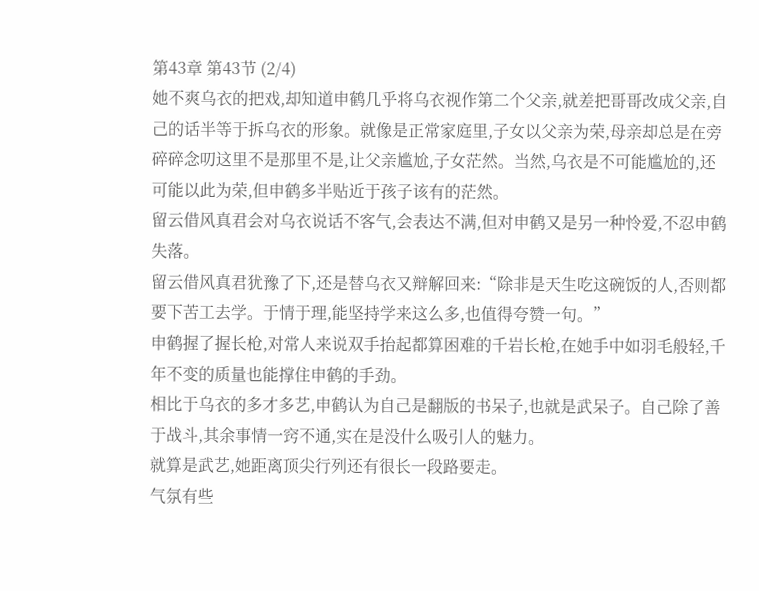第43章 第43节 (2/4)
她不爽乌衣的把戏,却知道申鹤几乎将乌衣视作第二个父亲,就差把哥哥改成父亲,自己的话半等于拆乌衣的形象。就像是正常家庭里,子女以父亲为荣,母亲却总是在旁碎碎念叨这里不是那里不是,让父亲尴尬,子女茫然。当然,乌衣是不可能尴尬的,还可能以此为荣,但申鹤多半贴近于孩子该有的茫然。
留云借风真君会对乌衣说话不客气,会表达不满,但对申鹤又是另一种怜爱,不忍申鹤失落。
留云借风真君犹豫了下,还是替乌衣又辩解回来:“除非是天生吃这碗饭的人,否则都要下苦工去学。于情于理,能坚持学来这么多,也值得夸赞一句。”
申鹤握了握长枪,对常人来说双手抬起都算困难的千岩长枪,在她手中如羽毛般轻,千年不变的质量也能撑住申鹤的手劲。
相比于乌衣的多才多艺,申鹤认为自己是翻版的书呆子,也就是武呆子。自己除了善于战斗,其余事情一窍不通,实在是没什么吸引人的魅力。
就算是武艺,她距离顶尖行列还有很长一段路要走。
气氛有些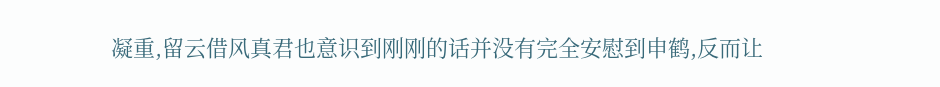凝重,留云借风真君也意识到刚刚的话并没有完全安慰到申鹤,反而让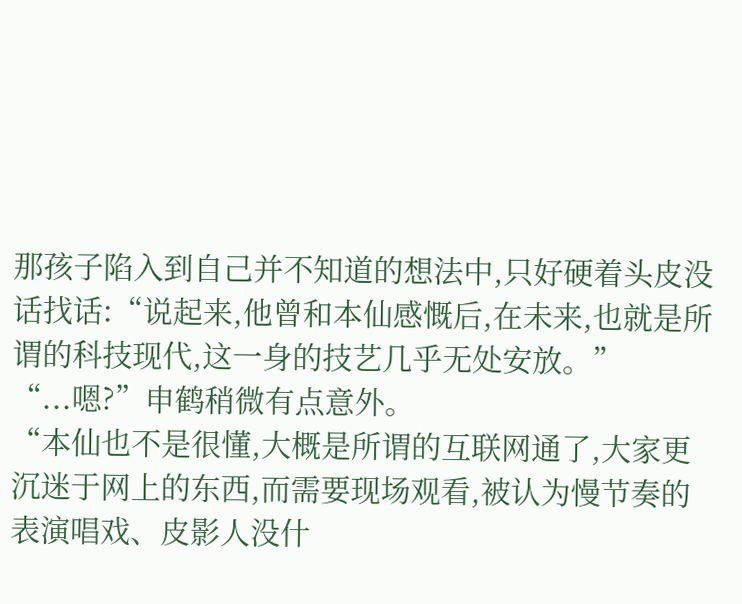那孩子陷入到自己并不知道的想法中,只好硬着头皮没话找话:“说起来,他曾和本仙感慨后,在未来,也就是所谓的科技现代,这一身的技艺几乎无处安放。”
“...嗯?”申鹤稍微有点意外。
“本仙也不是很懂,大概是所谓的互联网通了,大家更沉迷于网上的东西,而需要现场观看,被认为慢节奏的表演唱戏、皮影人没什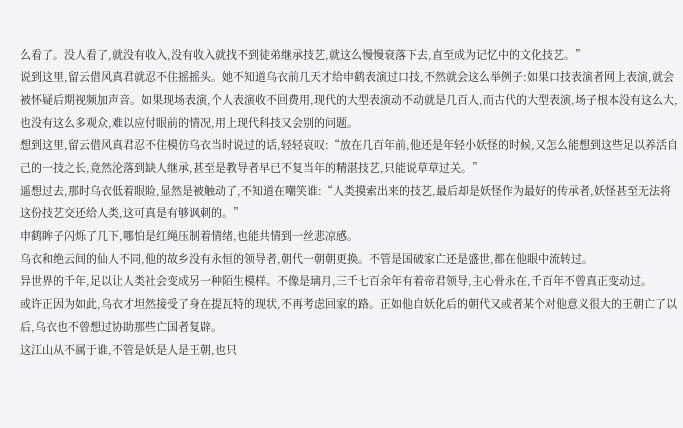么看了。没人看了,就没有收入,没有收入就找不到徒弟继承技艺,就这么慢慢衰落下去,直至成为记忆中的文化技艺。”
说到这里,留云借风真君就忍不住摇摇头。她不知道乌衣前几天才给申鹤表演过口技,不然就会这么举例子:如果口技表演者网上表演,就会被怀疑后期视频加声音。如果现场表演,个人表演收不回费用,现代的大型表演动不动就是几百人,而古代的大型表演,场子根本没有这么大,也没有这么多观众,难以应付眼前的情况,用上现代科技又会别的问题。
想到这里,留云借风真君忍不住模仿乌衣当时说过的话,轻轻哀叹:“放在几百年前,他还是年轻小妖怪的时候,又怎么能想到这些足以养活自己的一技之长,竟然沦落到缺人继承,甚至是教导者早已不复当年的精湛技艺,只能说草草过关。”
遥想过去,那时乌衣低着眼睑,显然是被触动了,不知道在嘲笑谁:“人类摸索出来的技艺,最后却是妖怪作为最好的传承者,妖怪甚至无法将这份技艺交还给人类,这可真是有够讽刺的。”
申鹤眸子闪烁了几下,哪怕是红绳压制着情绪,也能共情到一丝悲凉感。
乌衣和绝云间的仙人不同,他的故乡没有永恒的领导者,朝代一朝朝更换。不管是国破家亡还是盛世,都在他眼中流转过。
异世界的千年,足以让人类社会变成另一种陌生模样。不像是璃月,三千七百余年有着帝君领导,主心骨永在,千百年不曾真正变动过。
或许正因为如此,乌衣才坦然接受了身在提瓦特的现状,不再考虑回家的路。正如他自妖化后的朝代又或者某个对他意义很大的王朝亡了以后,乌衣也不曾想过协助那些亡国者复辟。
这江山从不属于谁,不管是妖是人是王朝,也只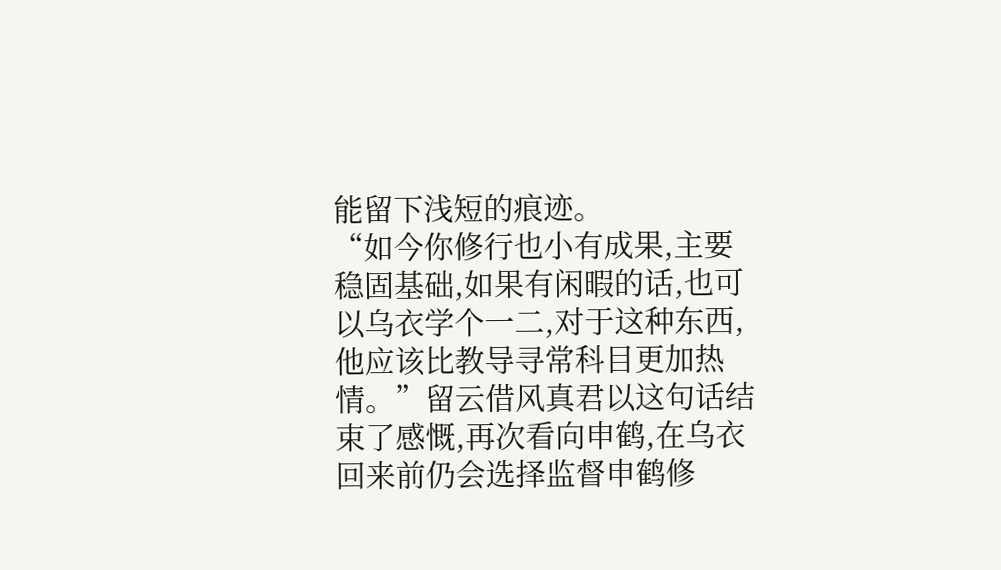能留下浅短的痕迹。
“如今你修行也小有成果,主要稳固基础,如果有闲暇的话,也可以乌衣学个一二,对于这种东西,他应该比教导寻常科目更加热情。”留云借风真君以这句话结束了感慨,再次看向申鹤,在乌衣回来前仍会选择监督申鹤修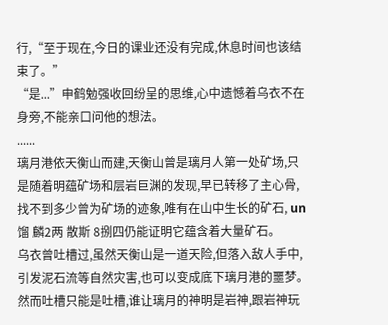行,“至于现在,今日的课业还没有完成,休息时间也该结束了。”
“是...”申鹤勉强收回纷呈的思维,心中遗憾着乌衣不在身旁,不能亲口问他的想法。
......
璃月港依天衡山而建,天衡山曾是璃月人第一处矿场,只是随着明蕴矿场和层岩巨渊的发现,早已转移了主心骨,找不到多少曾为矿场的迹象,唯有在山中生长的矿石, un馏 麟2两 散斯 8捌四仍能证明它蕴含着大量矿石。
乌衣曾吐槽过,虽然天衡山是一道天险,但落入敌人手中,引发泥石流等自然灾害,也可以变成底下璃月港的噩梦。
然而吐槽只能是吐槽,谁让璃月的神明是岩神,跟岩神玩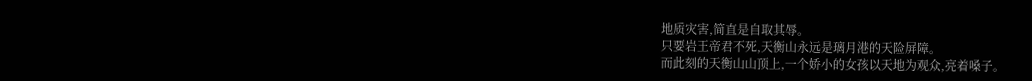地质灾害,简直是自取其辱。
只要岩王帝君不死,天衡山永远是璃月港的天险屏障。
而此刻的天衡山山顶上,一个娇小的女孩以天地为观众,亮着嗓子。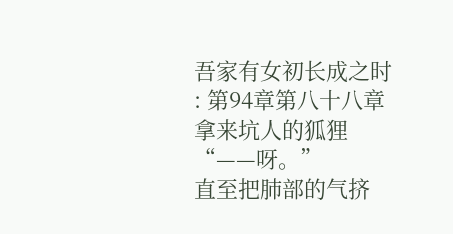吾家有女初长成之时 : 第94章第八十八章拿来坑人的狐狸
“——呀。”
直至把肺部的气挤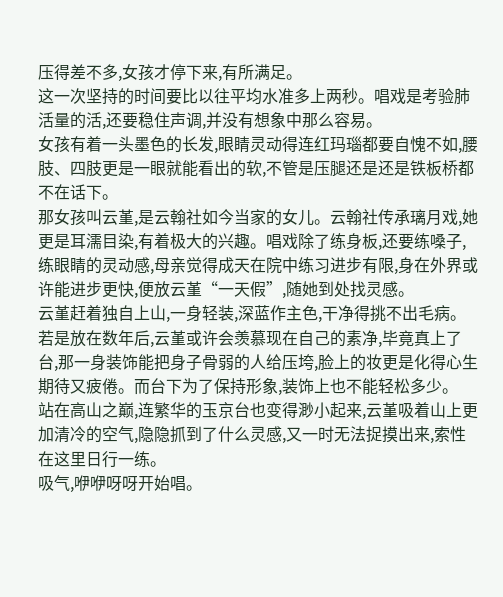压得差不多,女孩才停下来,有所满足。
这一次坚持的时间要比以往平均水准多上两秒。唱戏是考验肺活量的活,还要稳住声调,并没有想象中那么容易。
女孩有着一头墨色的长发,眼睛灵动得连红玛瑙都要自愧不如,腰肢、四肢更是一眼就能看出的软,不管是压腿还是还是铁板桥都不在话下。
那女孩叫云堇,是云翰社如今当家的女儿。云翰社传承璃月戏,她更是耳濡目染,有着极大的兴趣。唱戏除了练身板,还要练嗓子,练眼睛的灵动感,母亲觉得成天在院中练习进步有限,身在外界或许能进步更快,便放云堇“一天假”,随她到处找灵感。
云堇赶着独自上山,一身轻装,深蓝作主色,干净得挑不出毛病。
若是放在数年后,云堇或许会羡慕现在自己的素净,毕竟真上了台,那一身装饰能把身子骨弱的人给压垮,脸上的妆更是化得心生期待又疲倦。而台下为了保持形象,装饰上也不能轻松多少。
站在高山之巅,连繁华的玉京台也变得渺小起来,云堇吸着山上更加清冷的空气,隐隐抓到了什么灵感,又一时无法捉摸出来,索性在这里日行一练。
吸气,咿咿呀呀开始唱。